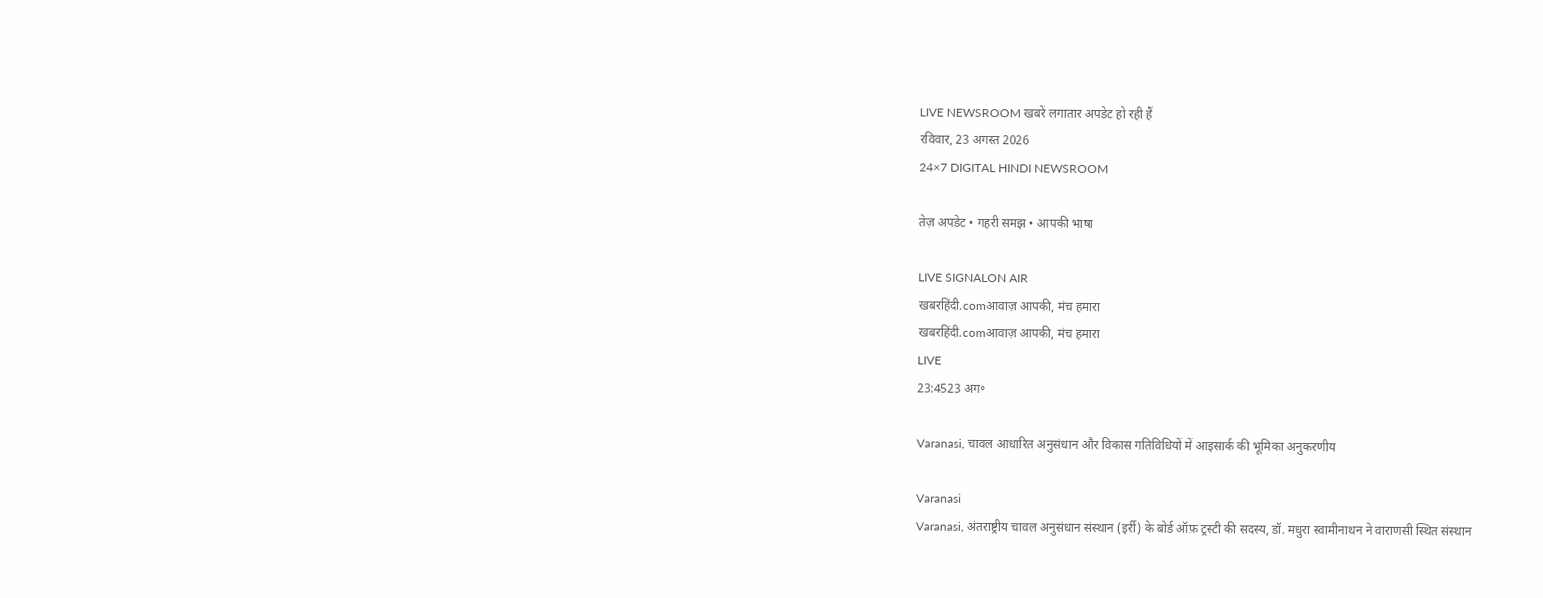LIVE NEWSROOM खबरें लगातार अपडेट हो रही हैं
रविवार, 23 अगस्त 2026
24×7 DIGITAL HINDI NEWSROOM

तेज़ अपडेट • गहरी समझ • आपकी भाषा

LIVE SIGNALON AIR
खबरहिंदी.comआवाज़ आपकी, मंच हमारा
खबरहिंदी.comआवाज़ आपकी, मंच हमारा
LIVE
23:4523 अग॰

Varanasi, चावल आधारित अनुसंधान और विकास गतिविधियों में आइसार्क की भूमिका अनुकरणीय

Varanasi
Varanasi, अंतराष्ट्रीय चावल अनुसंधान संस्थान (इर्री) के बोर्ड ऑफ़ ट्रस्टी की सदस्य, डॉ. मधुरा स्वामीनाथन ने वाराणसी स्थित संस्थान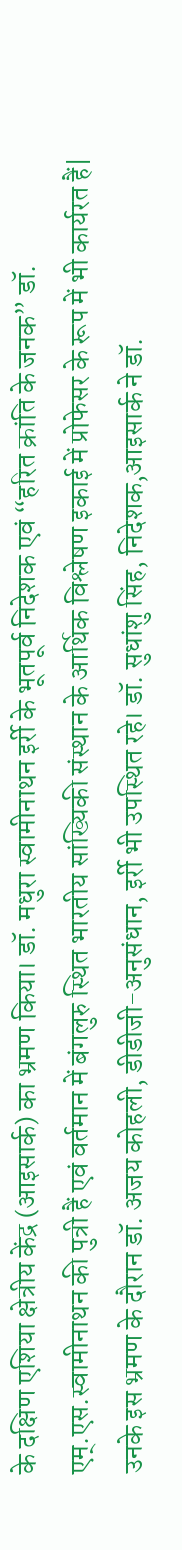के दक्षिण एशिया क्षेत्रीय केंद्र (आइसार्क) का भ्रमण किया। डॉ. मधुरा स्वामीनाथन इर्री के भूतपूर्व निदेशक एवं “हरित क्रांति के जनक” डॉ. एम्.एस.स्वामीनाथन की पुत्री हैं एवं वर्तमान में बंगलुरु स्थित भारतीय सांख्यिकी संस्थान के आर्थिक विश्लेषण इकाई में प्रोफेसर के रूप में भी कार्यरत हैं| उनके इस भ्रमण के दौरान डॉ. अजय कोहली, डीडीजी-अनुसंधान, इर्री भी उपस्थित रहे। डॉ. सुधांशु सिंह, निदेशक,आइसार्क ने डॉ.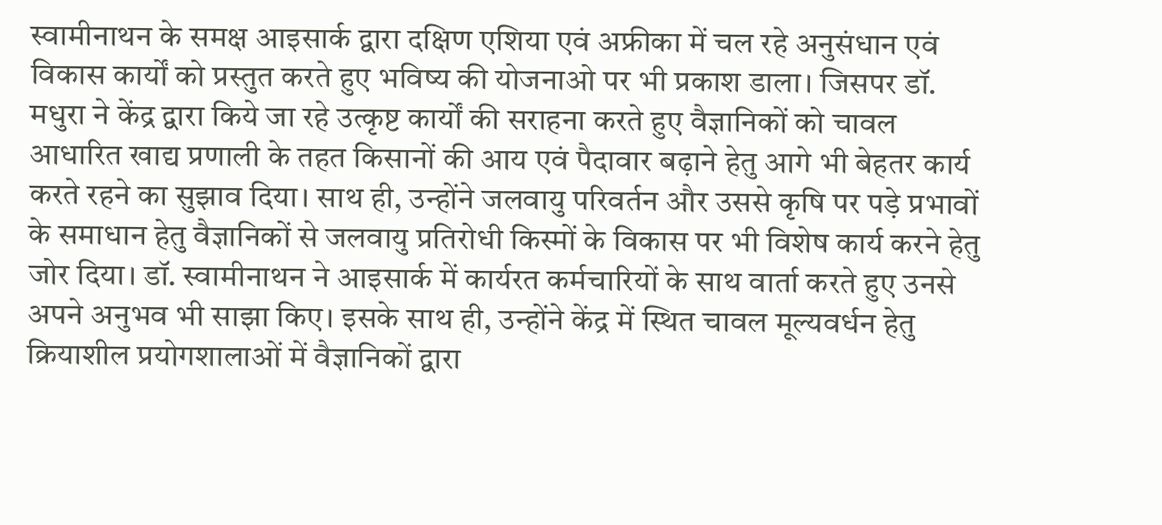स्वामीनाथन के समक्ष आइसार्क द्वारा दक्षिण एशिया एवं अफ्रीका में चल रहे अनुसंधान एवं विकास कार्यों को प्रस्तुत करते हुए भविष्य की योजनाओ पर भी प्रकाश डाला। जिसपर डॉ. मधुरा ने केंद्र द्वारा किये जा रहे उत्कृष्ट कार्यों की सराहना करते हुए वैज्ञानिकों को चावल आधारित खाद्य प्रणाली के तहत किसानों की आय एवं पैदावार बढ़ाने हेतु आगे भी बेहतर कार्य करते रहने का सुझाव दिया। साथ ही, उन्होंने जलवायु परिवर्तन और उससे कृषि पर पड़े प्रभावों के समाधान हेतु वैज्ञानिकों से जलवायु प्रतिरोधी किस्मों के विकास पर भी विशेष कार्य करने हेतु जोर दिया। डॉ. स्वामीनाथन ने आइसार्क में कार्यरत कर्मचारियों के साथ वार्ता करते हुए उनसे अपने अनुभव भी साझा किए। इसके साथ ही, उन्होंने केंद्र में स्थित चावल मूल्यवर्धन हेतु क्रियाशील प्रयोगशालाओं में वैज्ञानिकों द्वारा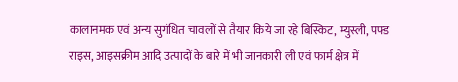कालानमक एवं अन्य सुगंधित चावलों से तैयार किये जा रहे बिस्किट, म्युस्ली, पफ्ड राइस, आइसक्रीम आदि उत्पादों के बारे में भी जानकारी ली एवं फार्म क्षेत्र में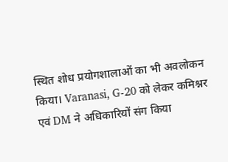स्थित शोध प्रयोगशालाओं का भी अवलोकन किया। Varanasi, G-20 को लेकर कमिश्नर एवं DM ने अधिकारियों संग किया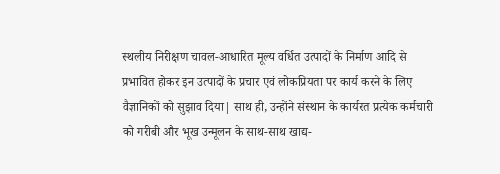स्थलीय निरीक्षण चावल-आधारित मूल्य वर्धित उत्पादों के निर्माण आदि से प्रभावित होकर इन उत्पादों के प्रचार एवं लोकप्रियता पर कार्य करने के लिए वैज्ञानिकों को सुझाव दिया| साथ ही, उन्होंने संस्थान के कार्यरत प्रत्येक कर्मचारी को गरीबी और भूख उन्मूलन के साथ-साथ खाद्य-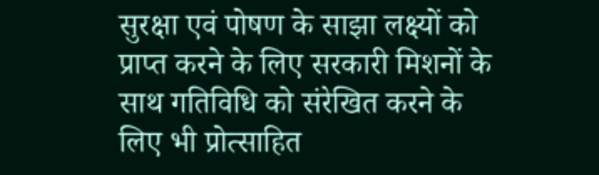सुरक्षा एवं पोषण के साझा लक्ष्यों को प्राप्त करने के लिए सरकारी मिशनों के साथ गतिविधि को संरेखित करने के लिए भी प्रोत्साहित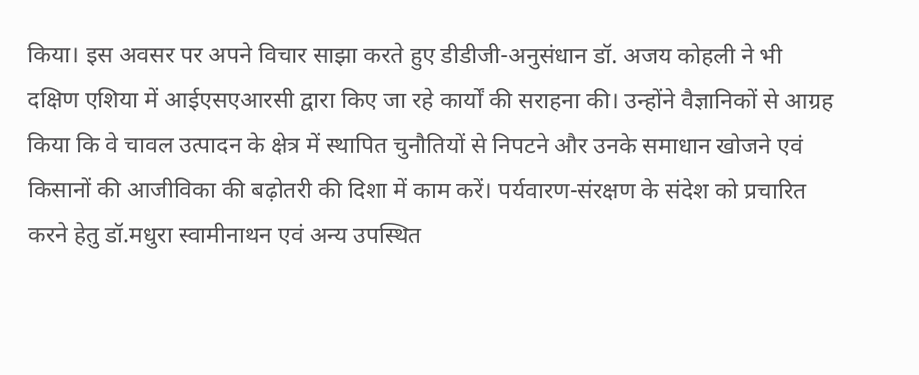किया। इस अवसर पर अपने विचार साझा करते हुए डीडीजी-अनुसंधान डॉ. अजय कोहली ने भी दक्षिण एशिया में आईएसएआरसी द्वारा किए जा रहे कार्यों की सराहना की। उन्होंने वैज्ञानिकों से आग्रह किया कि वे चावल उत्पादन के क्षेत्र में स्थापित चुनौतियों से निपटने और उनके समाधान खोजने एवं किसानों की आजीविका की बढ़ोतरी की दिशा में काम करें। पर्यवारण-संरक्षण के संदेश को प्रचारित करने हेतु डॉ.मधुरा स्वामीनाथन एवं अन्य उपस्थित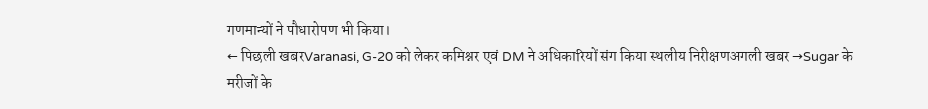गणमान्यों ने पौधारोपण भी किया।
← पिछली खबरVaranasi, G-20 को लेकर कमिश्नर एवं DM ने अधिकारियों संग किया स्थलीय निरीक्षणअगली खबर →Sugar के मरीजों के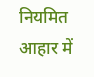नियमित आहार में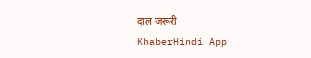दाल जरूरी
KhaberHindi App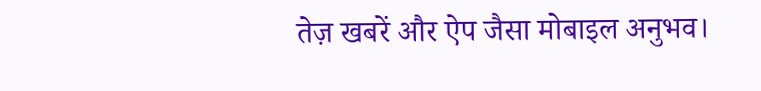तेज़ खबरें और ऐप जैसा मोबाइल अनुभव।